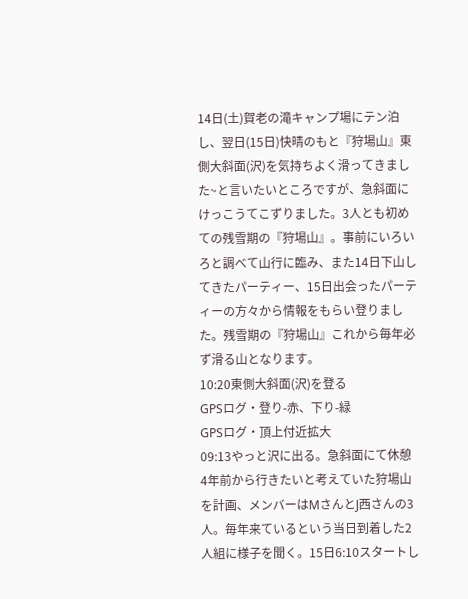14日(土)賀老の滝キャンプ場にテン泊し、翌日(15日)快晴のもと『狩場山』東側大斜面(沢)を気持ちよく滑ってきました~と言いたいところですが、急斜面にけっこうてこずりました。3人とも初めての残雪期の『狩場山』。事前にいろいろと調べて山行に臨み、また14日下山してきたパーティー、15日出会ったパーティーの方々から情報をもらい登りました。残雪期の『狩場山』これから毎年必ず滑る山となります。
10:20東側大斜面(沢)を登る
GPSログ・登り-赤、下り-緑
GPSログ・頂上付近拡大
09:13やっと沢に出る。急斜面にて休憩
4年前から行きたいと考えていた狩場山を計画、メンバーはMさんとJ西さんの3人。毎年来ているという当日到着した2人組に様子を聞く。15日6:10スタートし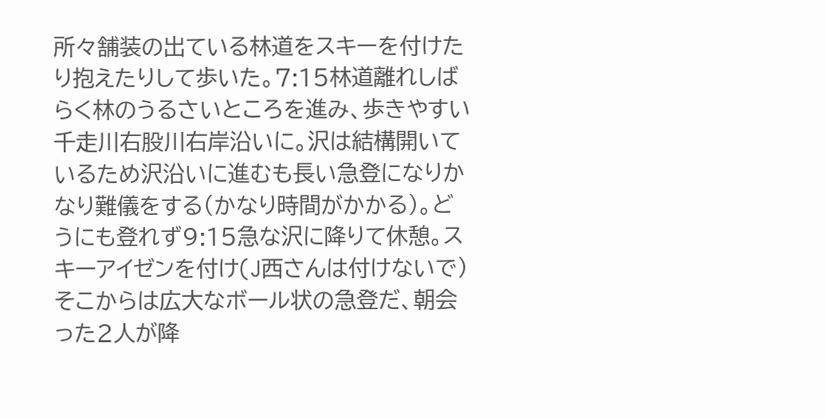所々舗装の出ている林道をスキーを付けたり抱えたりして歩いた。7:15林道離れしばらく林のうるさいところを進み、歩きやすい千走川右股川右岸沿いに。沢は結構開いているため沢沿いに進むも長い急登になりかなり難儀をする(かなり時間がかかる)。どうにも登れず9:15急な沢に降りて休憩。スキーアイゼンを付け(J西さんは付けないで)そこからは広大なボール状の急登だ、朝会った2人が降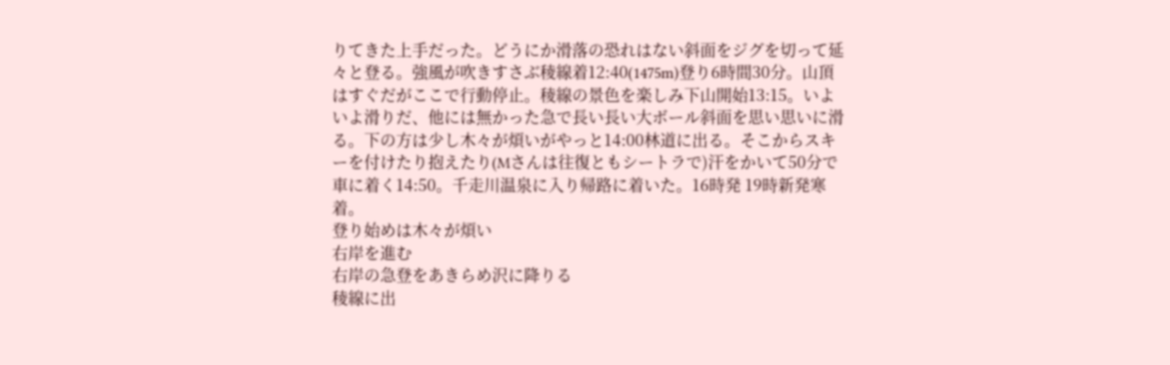りてきた上手だった。どうにか滑落の恐れはない斜面をジグを切って延々と登る。強風が吹きすさぶ稜線着12:40(1475m)登り6時間30分。山頂はすぐだがここで行動停止。稜線の景色を楽しみ下山開始13:15。いよいよ滑りだ、他には無かった急で長い長い大ボール斜面を思い思いに滑る。下の方は少し木々が煩いがやっと14:00林道に出る。そこからスキーを付けたり抱えたり(Mさんは往復ともシートラで)汗をかいて50分で車に着く14:50。千走川温泉に入り帰路に着いた。16時発 19時新発寒着。
登り始めは木々が煩い
右岸を進む
右岸の急登をあきらめ沢に降りる
稜線に出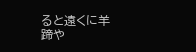ると遠くに羊蹄や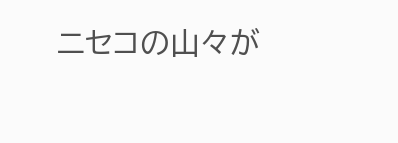ニセコの山々が